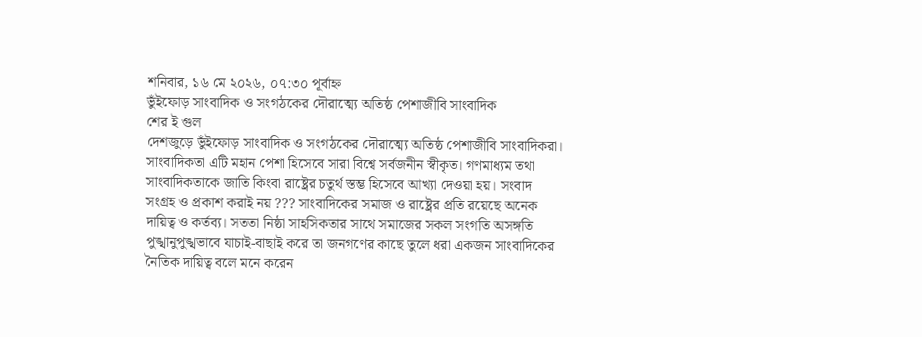শনিবার, ১৬ মে ২০২৬, ০৭:৩০ পূর্বাহ্ন
ভুঁইফোড় সাংবাদিক ও সংগঠকের দৌরাত্ম্যে অতিষ্ঠ পেশাজীবি সাংবাদিক
শের ই গুল
দেশজুড়ে ভুঁইফোড় সাংবাদিক ও সংগঠকের দৌরাত্ম্যে অতিষ্ঠ পেশাজীবি সাংবাদিকরা। সাংবাদিকতা এটি মহান পেশা হিসেবে সারা বিশ্বে সর্বজনীন স্বীকৃত। গণমাধ্যম তথা সাংবাদিকতাকে জাতি কিংবা রাষ্ট্রের চতুর্থ স্তম্ভ হিসেবে আখ্যা দেওয়া হয়। সংবাদ সংগ্রহ ও প্রকাশ করাই নয় ??? সাংবাদিকের সমাজ ও রাষ্ট্রের প্রতি রয়েছে অনেক দায়িত্ব ও কর্তব্য। সততা নিষ্ঠা সাহসিকতার সাথে সমাজের সকল সংগতি অসঙ্গতি পুঙ্খানুপুঙ্খভাবে যাচাই-বাছাই করে তা জনগণের কাছে তুলে ধরা একজন সাংবাদিকের নৈতিক দায়িত্ব বলে মনে করেন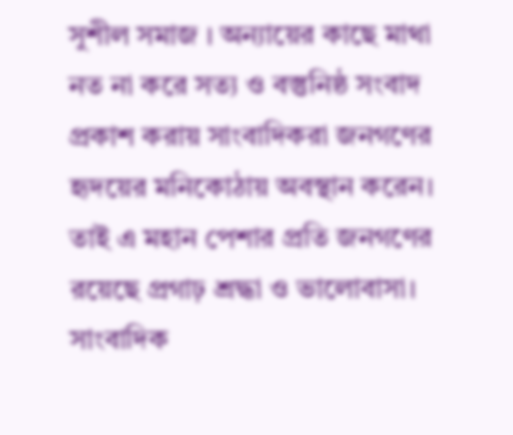সুশীল সমাজ । অন্যায়ের কাছে মাথা নত না করে সত্য ও বস্তুনিষ্ঠ সংবাদ প্রকাশ করায় সাংবাদিকরা জনগণের হৃদয়ের মনিকোঠায় অবস্থান করেন। তাই এ মহান পেশার প্রতি জনগণের রয়েছে প্রগাঢ় শ্রদ্ধা ও ভালোবাসা। সাংবাদিক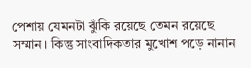পেশায় যেমনটা ঝুঁকি রয়েছে তেমন রয়েছে সম্মান। কিন্তু সাংবাদিকতার মুখোশ পড়ে নানান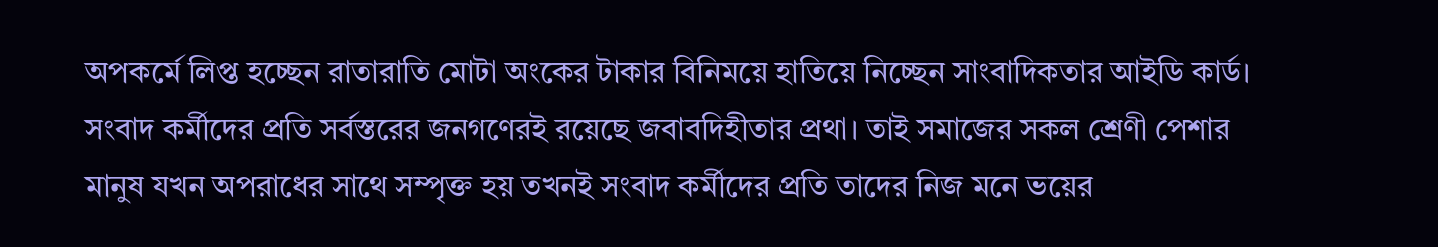অপকর্মে লিপ্ত হচ্ছেন রাতারাতি মোটা অংকের টাকার বিনিময়ে হাতিয়ে নিচ্ছেন সাংবাদিকতার আইডি কার্ড। সংবাদ কর্মীদের প্রতি সর্বস্তরের জনগণেরই রয়েছে জবাবদিহীতার প্রথা। তাই সমাজের সকল শ্রেণী পেশার মানুষ যখন অপরাধের সাথে সম্পৃক্ত হয় তখনই সংবাদ কর্মীদের প্রতি তাদের নিজ মনে ভয়ের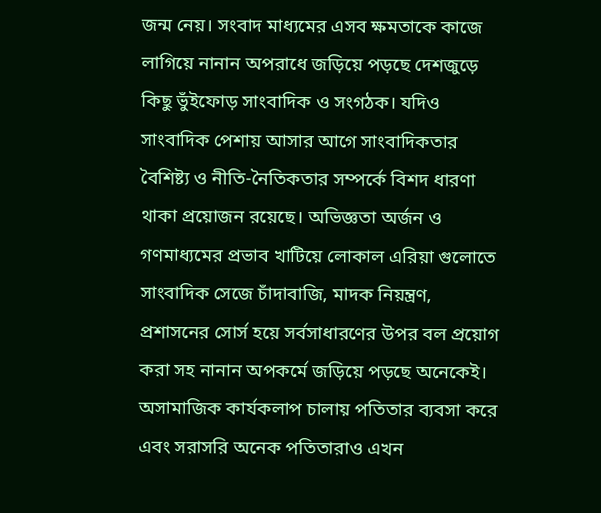জন্ম নেয়। সংবাদ মাধ্যমের এসব ক্ষমতাকে কাজে লাগিয়ে নানান অপরাধে জড়িয়ে পড়ছে দেশজুড়ে কিছু ভুঁইফোড় সাংবাদিক ও সংগঠক। যদিও সাংবাদিক পেশায় আসার আগে সাংবাদিকতার বৈশিষ্ট্য ও নীতি-নৈতিকতার সম্পর্কে বিশদ ধারণা থাকা প্রয়োজন রয়েছে। অভিজ্ঞতা অর্জন ও গণমাধ্যমের প্রভাব খাটিয়ে লোকাল এরিয়া গুলোতে সাংবাদিক সেজে চাঁদাবাজি, মাদক নিয়ন্ত্রণ, প্রশাসনের সোর্স হয়ে সর্বসাধারণের উপর বল প্রয়োগ করা সহ নানান অপকর্মে জড়িয়ে পড়ছে অনেকেই। অসামাজিক কার্যকলাপ চালায় পতিতার ব্যবসা করে এবং সরাসরি অনেক পতিতারাও এখন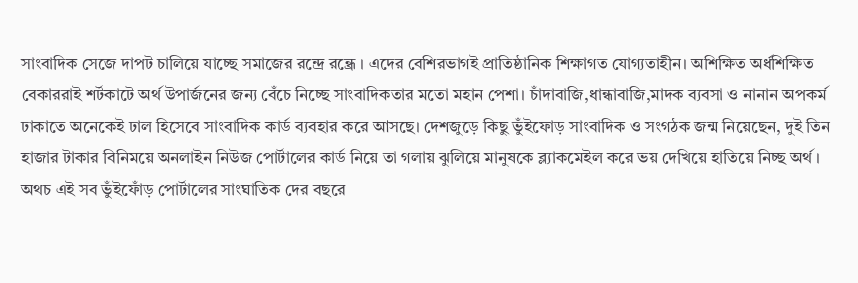সাংবাদিক সেজে দাপট চালিয়ে যাচ্ছে সমাজের রন্দ্রে রন্ধ্রে । এদের বেশিরভাগই প্রাতিষ্ঠানিক শিক্ষাগত যোগ্যতাহীন। অশিক্ষিত অর্ধশিক্ষিত বেকাররাই শর্টকাটে অর্থ উপার্জনের জন্য বেঁচে নিচ্ছে সাংবাদিকতার মতো মহান পেশা। চাঁদাবাজি,ধান্ধাবাজি,মাদক ব্যবসা ও নানান অপকর্ম ঢাকাতে অনেকেই ঢাল হিসেবে সাংবাদিক কার্ড ব্যবহার করে আসছে। দেশজুড়ে কিছু ভুঁইফোড় সাংবাদিক ও সংগঠক জন্ম নিয়েছেন, দুই তিন হাজার টাকার বিনিময়ে অনলাইন নিউজ পোর্টালের কার্ড নিয়ে তা গলায় ঝুলিয়ে মানুষকে ব্ল্যাকমেইল করে ভয় দেখিয়ে হাতিয়ে নিচ্ছ অর্থ । অথচ এই সব ভুঁইফোঁড় পোর্টালের সাংঘাতিক দের বছরে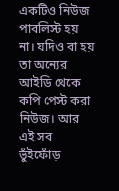একটিও নিউজ পাবলিস্ট হয় না। যদিও বা হয় তা অন্যের আইডি থেকে কপি পেস্ট করা নিউজ। আর এই সব ভুঁইফোঁড়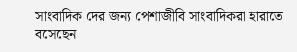সাংবাদিক দের জন্য পেশাজীবি সাংবাদিকরা হারাতে বসেছেন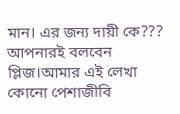মান। এর জন্য দায়ী কে??? আপনারই বলবেন প্লিজ।আমার এই লেখা কোনো পেশাজীবি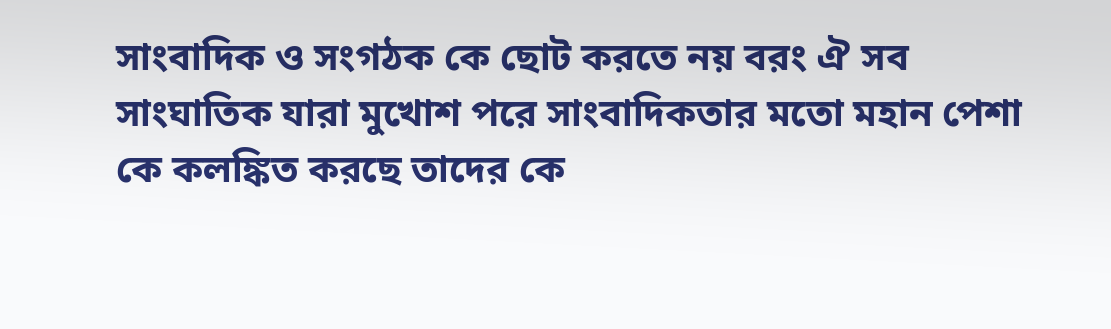সাংবাদিক ও সংগঠক কে ছোট করতে নয় বরং ঐ সব সাংঘাতিক যারা মুখোশ পরে সাংবাদিকতার মতো মহান পেশা কে কলঙ্কিত করছে তাদের কে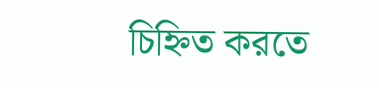চিহ্নিত করতে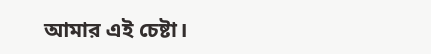আমার এই চেষ্টা।